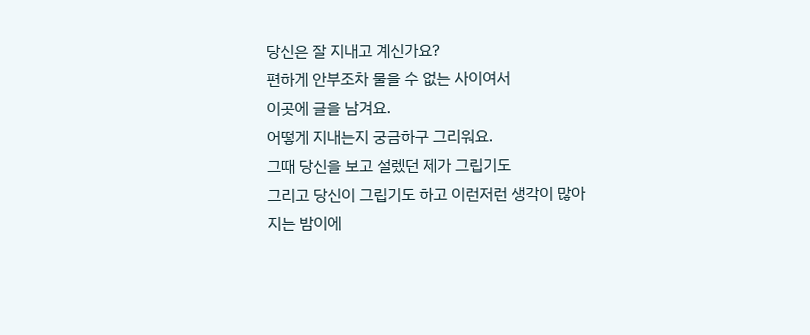당신은 잘 지내고 계신가요?
편하게 안부조차 물을 수 없는 사이여서
이곳에 글을 남겨요.
어떻게 지내는지 궁금하구 그리워요.
그때 당신을 보고 설렜던 제가 그립기도
그리고 당신이 그립기도 하고 이런저런 생각이 많아지는 밤이에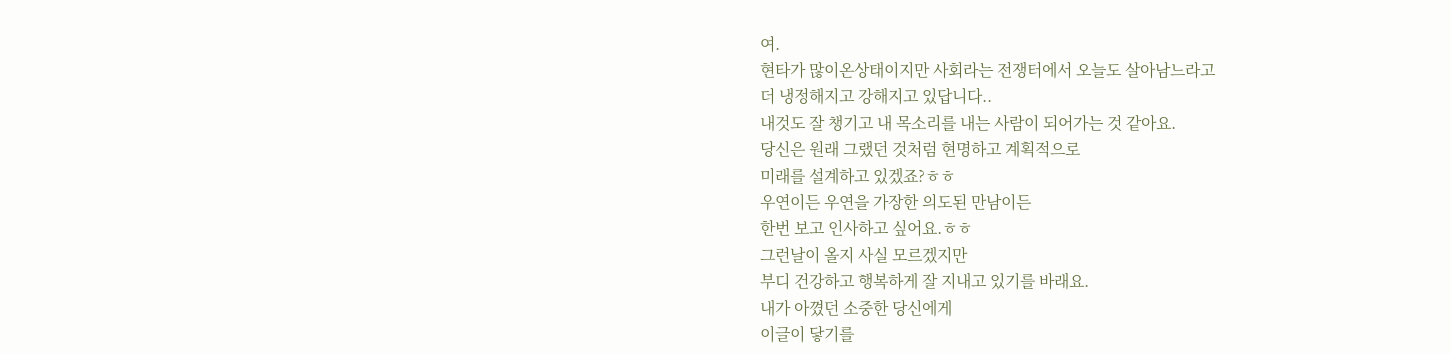여.
현타가 많이온상태이지만 사회라는 전쟁터에서 오늘도 살아남느라고
더 냉정해지고 강해지고 있답니다..
내것도 잘 챙기고 내 목소리를 내는 사람이 되어가는 것 같아요.
당신은 원래 그랬던 것처럼 현명하고 계획적으로
미래를 설계하고 있겠죠?ㅎㅎ
우연이든 우연을 가장한 의도된 만남이든
한번 보고 인사하고 싶어요.ㅎㅎ
그런날이 올지 사실 모르겠지만
부디 건강하고 행복하게 잘 지내고 있기를 바래요.
내가 아꼈던 소중한 당신에게
이글이 닿기를